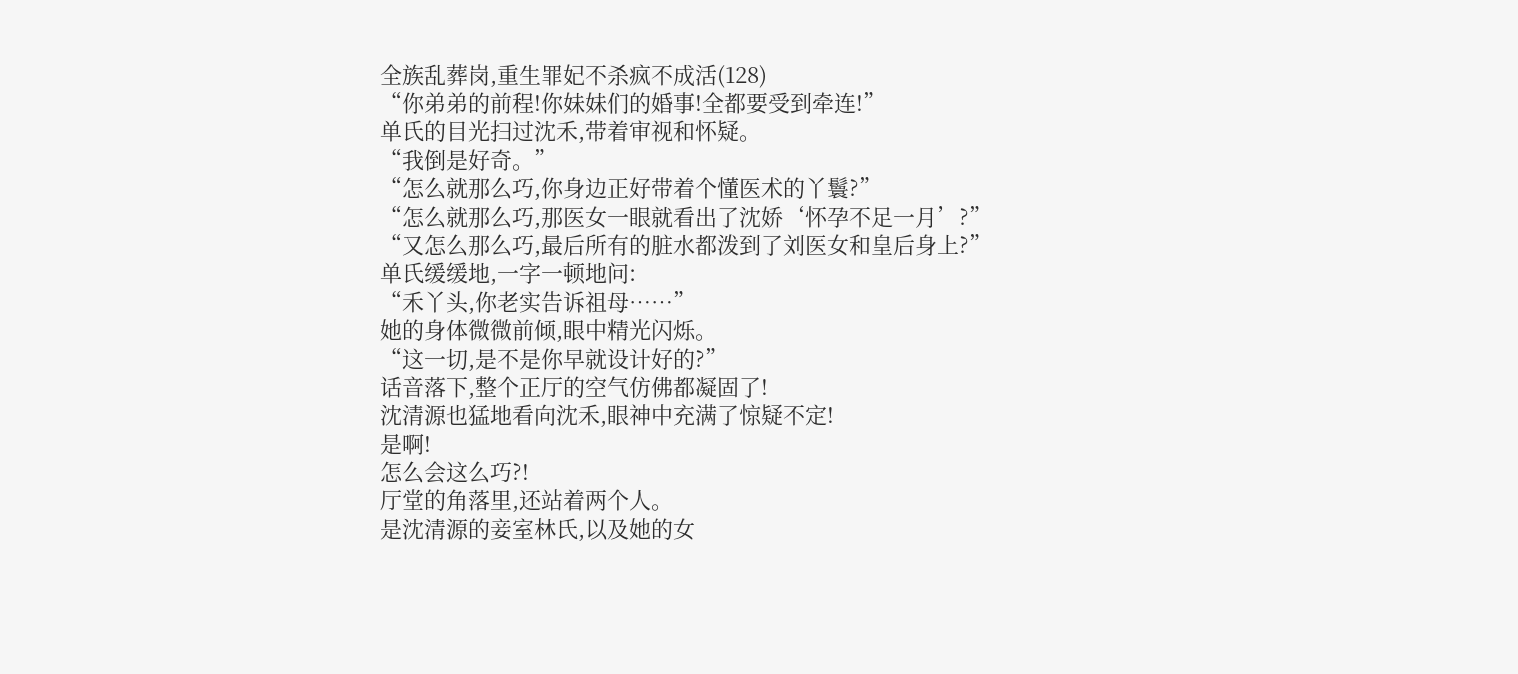全族乱葬岗,重生罪妃不杀疯不成活(128)
“你弟弟的前程!你妹妹们的婚事!全都要受到牵连!”
单氏的目光扫过沈禾,带着审视和怀疑。
“我倒是好奇。”
“怎么就那么巧,你身边正好带着个懂医术的丫鬟?”
“怎么就那么巧,那医女一眼就看出了沈娇‘怀孕不足一月’?”
“又怎么那么巧,最后所有的脏水都泼到了刘医女和皇后身上?”
单氏缓缓地,一字一顿地问:
“禾丫头,你老实告诉祖母……”
她的身体微微前倾,眼中精光闪烁。
“这一切,是不是你早就设计好的?”
话音落下,整个正厅的空气仿佛都凝固了!
沈清源也猛地看向沈禾,眼神中充满了惊疑不定!
是啊!
怎么会这么巧?!
厅堂的角落里,还站着两个人。
是沈清源的妾室林氏,以及她的女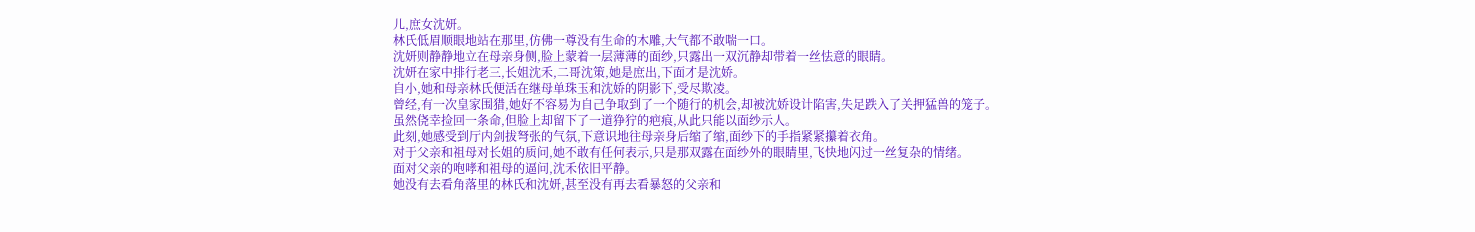儿,庶女沈妍。
林氏低眉顺眼地站在那里,仿佛一尊没有生命的木雕,大气都不敢喘一口。
沈妍则静静地立在母亲身侧,脸上蒙着一层薄薄的面纱,只露出一双沉静却带着一丝怯意的眼睛。
沈妍在家中排行老三,长姐沈禾,二哥沈策,她是庶出,下面才是沈娇。
自小,她和母亲林氏便活在继母单珠玉和沈娇的阴影下,受尽欺凌。
曾经,有一次皇家围猎,她好不容易为自己争取到了一个随行的机会,却被沈娇设计陷害,失足跌入了关押猛兽的笼子。
虽然侥幸捡回一条命,但脸上却留下了一道狰狞的疤痕,从此只能以面纱示人。
此刻,她感受到厅内剑拔弩张的气氛,下意识地往母亲身后缩了缩,面纱下的手指紧紧攥着衣角。
对于父亲和祖母对长姐的质问,她不敢有任何表示,只是那双露在面纱外的眼睛里,飞快地闪过一丝复杂的情绪。
面对父亲的咆哮和祖母的逼问,沈禾依旧平静。
她没有去看角落里的林氏和沈妍,甚至没有再去看暴怒的父亲和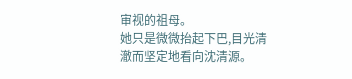审视的祖母。
她只是微微抬起下巴,目光清澈而坚定地看向沈清源。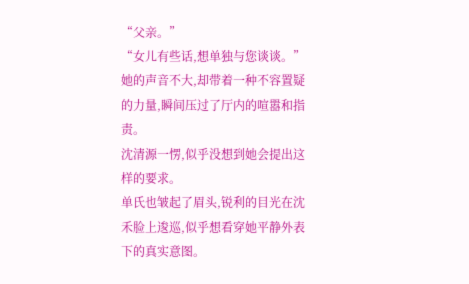“父亲。”
“女儿有些话,想单独与您谈谈。”
她的声音不大,却带着一种不容置疑的力量,瞬间压过了厅内的喧嚣和指责。
沈清源一愣,似乎没想到她会提出这样的要求。
单氏也皱起了眉头,锐利的目光在沈禾脸上逡巡,似乎想看穿她平静外表下的真实意图。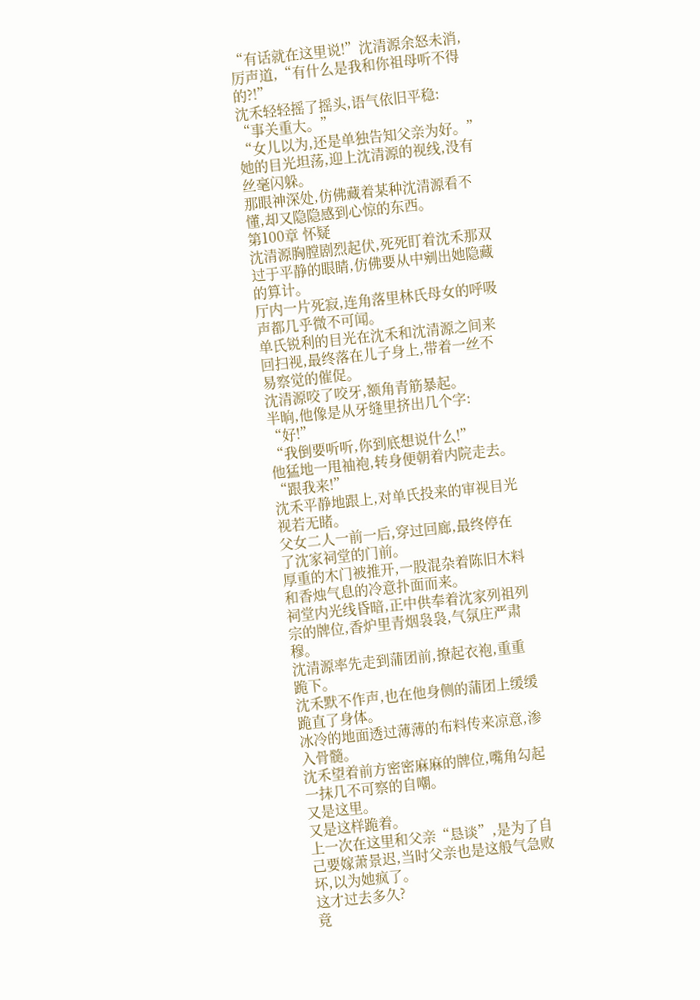“有话就在这里说!”沈清源余怒未消,厉声道,“有什么是我和你祖母听不得的?!”
沈禾轻轻摇了摇头,语气依旧平稳:
“事关重大。”
“女儿以为,还是单独告知父亲为好。”
她的目光坦荡,迎上沈清源的视线,没有丝毫闪躲。
那眼神深处,仿佛藏着某种沈清源看不懂,却又隐隐感到心惊的东西。
第100章 怀疑
沈清源胸膛剧烈起伏,死死盯着沈禾那双过于平静的眼睛,仿佛要从中剜出她隐藏的算计。
厅内一片死寂,连角落里林氏母女的呼吸声都几乎微不可闻。
单氏锐利的目光在沈禾和沈清源之间来回扫视,最终落在儿子身上,带着一丝不易察觉的催促。
沈清源咬了咬牙,额角青筋暴起。
半晌,他像是从牙缝里挤出几个字:
“好!”
“我倒要听听,你到底想说什么!”
他猛地一甩袖袍,转身便朝着内院走去。
“跟我来!”
沈禾平静地跟上,对单氏投来的审视目光视若无睹。
父女二人一前一后,穿过回廊,最终停在了沈家祠堂的门前。
厚重的木门被推开,一股混杂着陈旧木料和香烛气息的冷意扑面而来。
祠堂内光线昏暗,正中供奉着沈家列祖列宗的牌位,香炉里青烟袅袅,气氛庄严肃穆。
沈清源率先走到蒲团前,撩起衣袍,重重跪下。
沈禾默不作声,也在他身侧的蒲团上缓缓跪直了身体。
冰冷的地面透过薄薄的布料传来凉意,渗入骨髓。
沈禾望着前方密密麻麻的牌位,嘴角勾起一抹几不可察的自嘲。
又是这里。
又是这样跪着。
上一次在这里和父亲“恳谈”,是为了自己要嫁萧景迟,当时父亲也是这般气急败坏,以为她疯了。
这才过去多久?
竟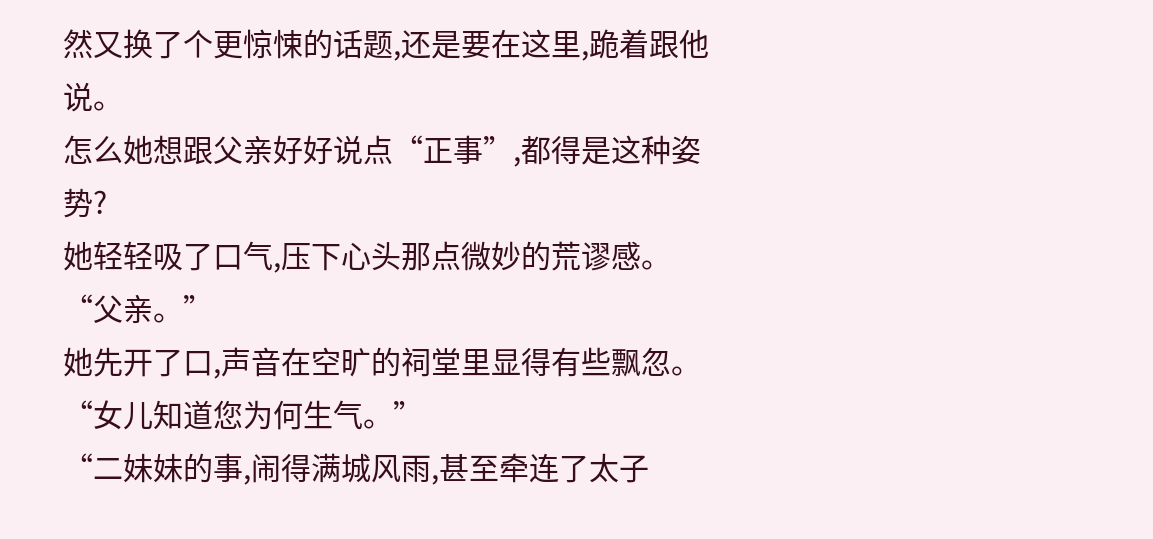然又换了个更惊悚的话题,还是要在这里,跪着跟他说。
怎么她想跟父亲好好说点“正事”,都得是这种姿势?
她轻轻吸了口气,压下心头那点微妙的荒谬感。
“父亲。”
她先开了口,声音在空旷的祠堂里显得有些飘忽。
“女儿知道您为何生气。”
“二妹妹的事,闹得满城风雨,甚至牵连了太子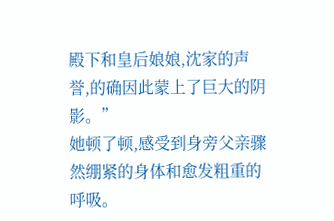殿下和皇后娘娘,沈家的声誉,的确因此蒙上了巨大的阴影。”
她顿了顿,感受到身旁父亲骤然绷紧的身体和愈发粗重的呼吸。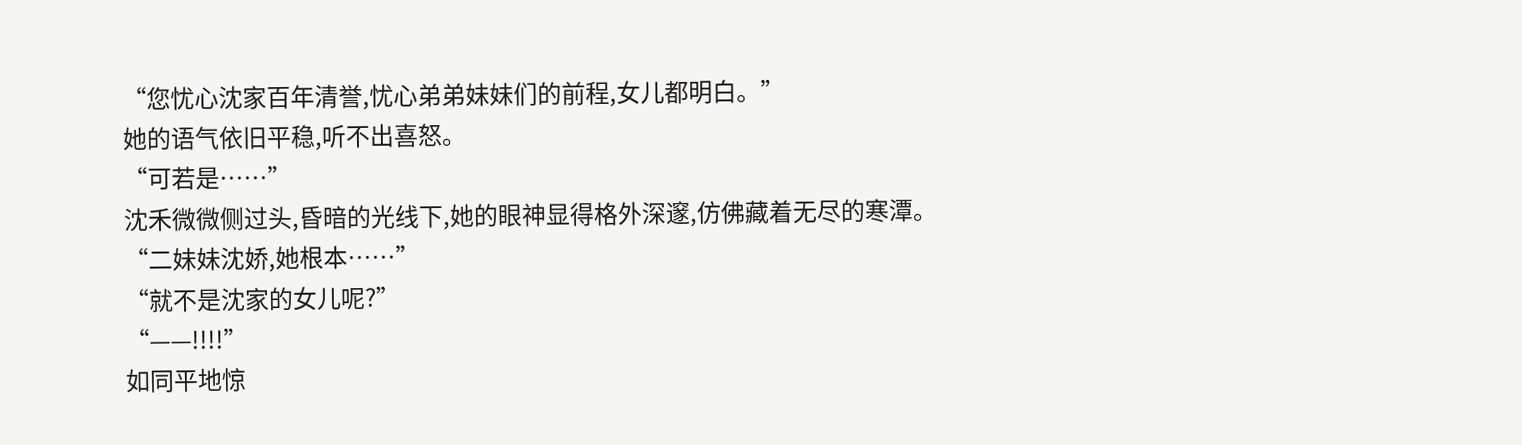“您忧心沈家百年清誉,忧心弟弟妹妹们的前程,女儿都明白。”
她的语气依旧平稳,听不出喜怒。
“可若是……”
沈禾微微侧过头,昏暗的光线下,她的眼神显得格外深邃,仿佛藏着无尽的寒潭。
“二妹妹沈娇,她根本……”
“就不是沈家的女儿呢?”
“——!!!!”
如同平地惊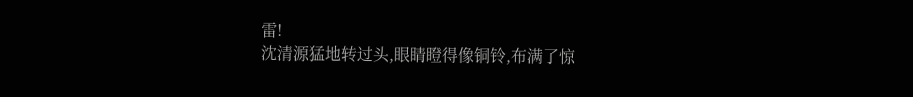雷!
沈清源猛地转过头,眼睛瞪得像铜铃,布满了惊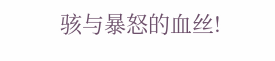骇与暴怒的血丝!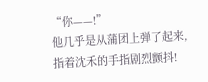“你——!”
他几乎是从蒲团上弹了起来,指着沈禾的手指剧烈颤抖!